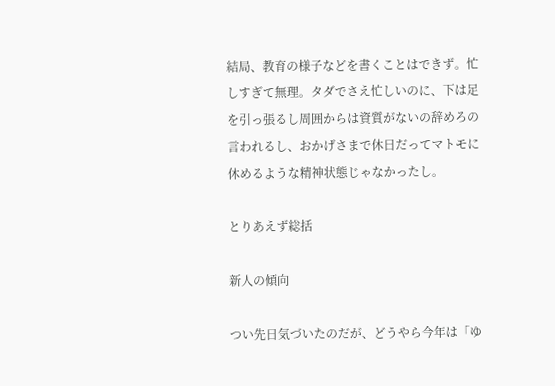結局、教育の様子などを書くことはできず。忙しすぎて無理。タダでさえ忙しいのに、下は足を引っ張るし周囲からは資質がないの辞めろの言われるし、おかげさまで休日だってマトモに休めるような精神状態じゃなかったし。

とりあえず総括

新人の傾向

つい先日気づいたのだが、どうやら今年は「ゆ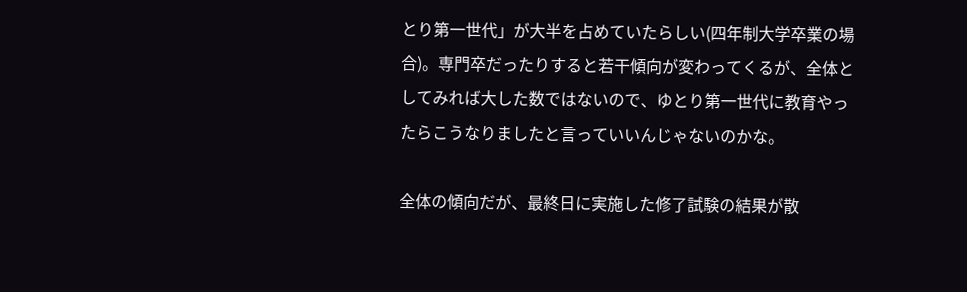とり第一世代」が大半を占めていたらしい(四年制大学卒業の場合)。専門卒だったりすると若干傾向が変わってくるが、全体としてみれば大した数ではないので、ゆとり第一世代に教育やったらこうなりましたと言っていいんじゃないのかな。

全体の傾向だが、最終日に実施した修了試験の結果が散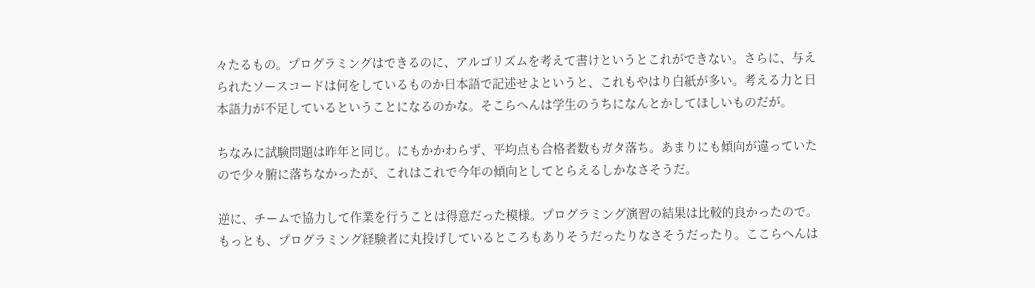々たるもの。プログラミングはできるのに、アルゴリズムを考えて書けというとこれができない。さらに、与えられたソースコードは何をしているものか日本語で記述せよというと、これもやはり白紙が多い。考える力と日本語力が不足しているということになるのかな。そこらへんは学生のうちになんとかしてほしいものだが。

ちなみに試験問題は昨年と同じ。にもかかわらず、平均点も合格者数もガタ落ち。あまりにも傾向が違っていたので少々腑に落ちなかったが、これはこれで今年の傾向としてとらえるしかなさそうだ。

逆に、チームで協力して作業を行うことは得意だった模様。プログラミング演習の結果は比較的良かったので。もっとも、プログラミング経験者に丸投げしているところもありそうだったりなさそうだったり。ここらへんは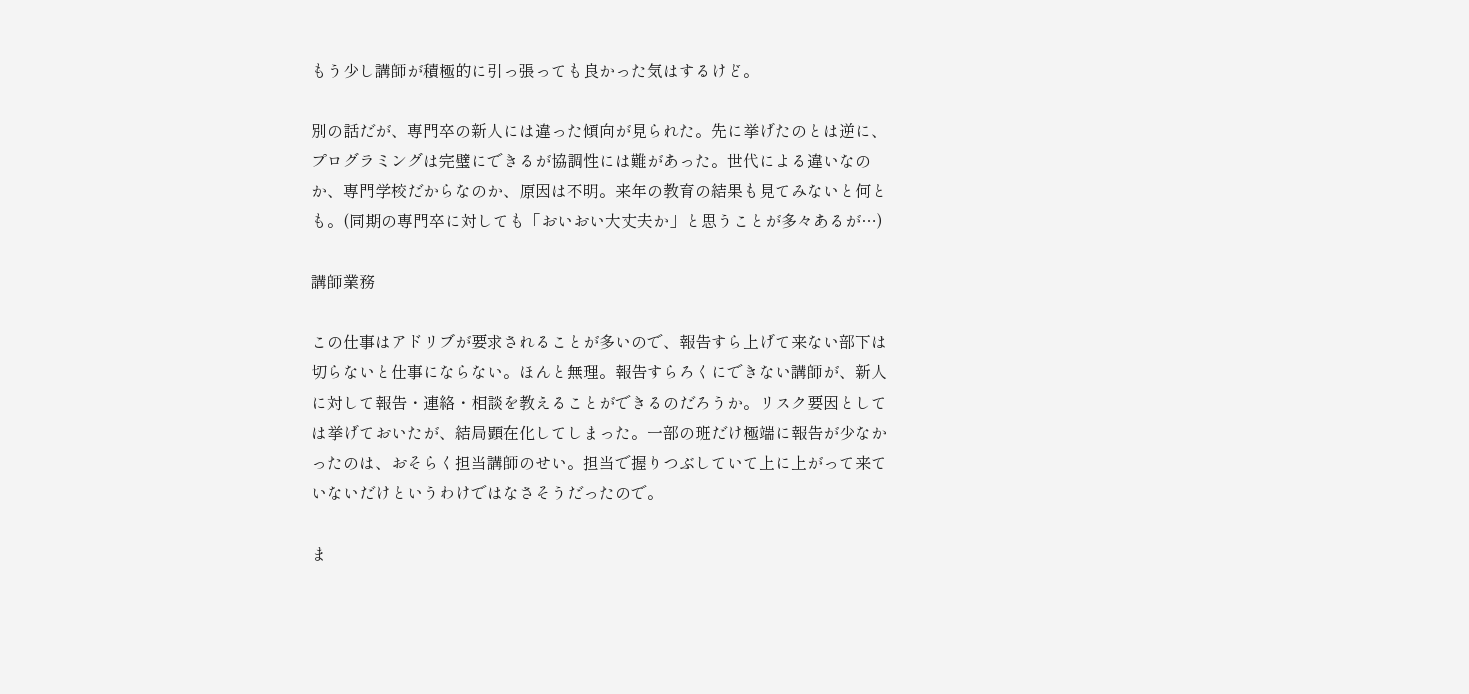もう少し講師が積極的に引っ張っても良かった気はするけど。

別の話だが、専門卒の新人には違った傾向が見られた。先に挙げたのとは逆に、プログラミングは完璧にできるが協調性には難があった。世代による違いなのか、専門学校だからなのか、原因は不明。来年の教育の結果も見てみないと何とも。(同期の専門卒に対しても「おいおい大丈夫か」と思うことが多々あるが…)

講師業務

この仕事はアドリブが要求されることが多いので、報告すら上げて来ない部下は切らないと仕事にならない。ほんと無理。報告すらろくにできない講師が、新人に対して報告・連絡・相談を教えることができるのだろうか。リスク要因としては挙げておいたが、結局顕在化してしまった。一部の班だけ極端に報告が少なかったのは、おそらく担当講師のせい。担当で握りつぶしていて上に上がって来ていないだけというわけではなさそうだったので。

ま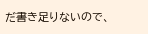だ書き足りないので、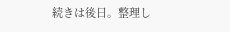続きは後日。整理し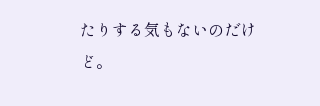たりする気もないのだけど。